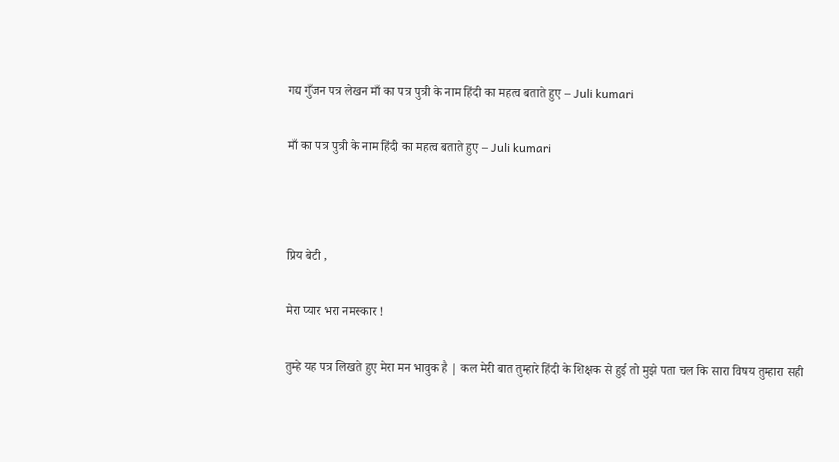गद्य गुँजन पत्र लेखन माँ का पत्र पुत्री के नाम हिंदी का महत्व बताते हुए – Juli kumari

माँ का पत्र पुत्री के नाम हिंदी का महत्व बताते हुए – Juli kumari



प्रिय बेटी ,

मेरा प्यार भरा नमस्कार !

तुम्हे यह पत्र लिखते हुए मेरा मन भावुक है | कल मेरी बात तुम्हारे हिंदी के शिक्षक से हुई तो मुझे पता चल कि सारा विषय तुम्हारा सही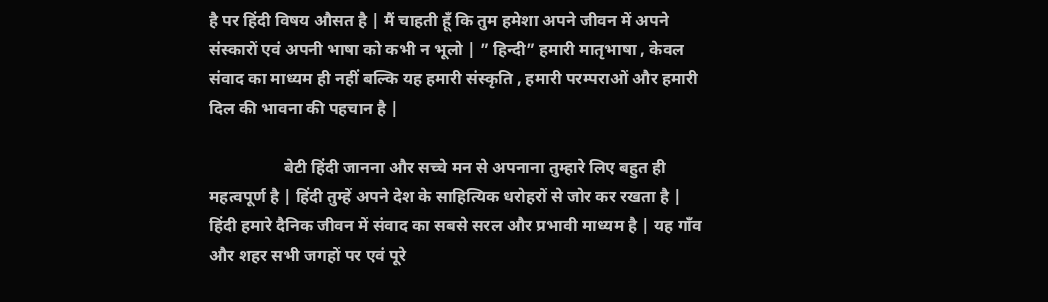है पर हिंदी विषय औसत है | मैं चाहती हूँ कि तुम हमेशा अपने जीवन में अपने संस्कारों एवं अपनी भाषा को कभी न भूलो | ” हिन्दी” हमारी मातृभाषा , केवल संवाद का माध्यम ही नहीं बल्कि यह हमारी संस्कृति , हमारी परम्पराओं और हमारी दिल की भावना की पहचान है |

                  बेटी हिंदी जानना और सच्चे मन से अपनाना तुम्हारे लिए बहुत ही महत्वपूर्ण है | हिंदी तुम्हें अपने देश के साहित्यिक धरोहरों से जोर कर रखता है |  हिंदी हमारे दैनिक जीवन में संवाद का सबसे सरल और प्रभावी माध्यम है | यह गाँव और शहर सभी जगहों पर एवं पूरे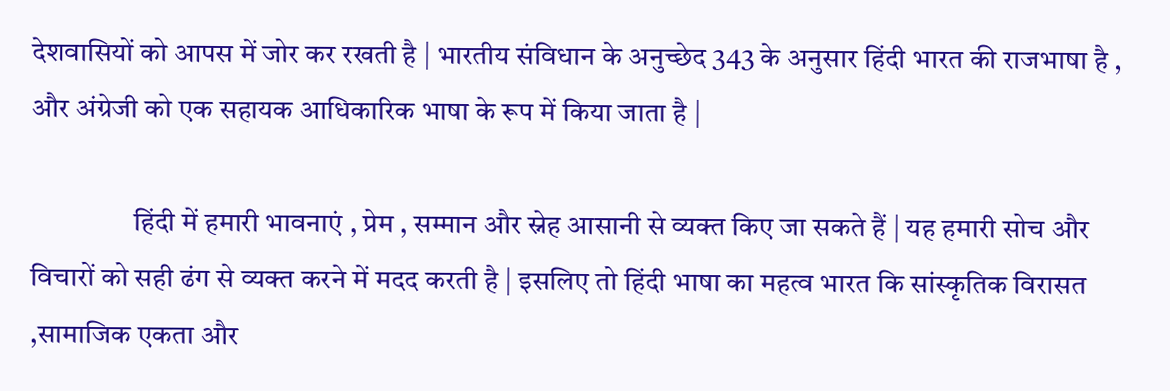देशवासियों को आपस में जोर कर रखती है | भारतीय संविधान के अनुच्छेद 343 के अनुसार हिंदी भारत की राजभाषा है , और अंग्रेजी को एक सहायक आधिकारिक भाषा के रूप में किया जाता है |

                  हिंदी में हमारी भावनाएं , प्रेम , सम्मान और स्नेह आसानी से व्यक्त किए जा सकते हैं | यह हमारी सोच और विचारों को सही ढंग से व्यक्त करने में मदद करती है | इसलिए तो हिंदी भाषा का महत्व भारत कि सांस्कृतिक विरासत ,सामाजिक एकता और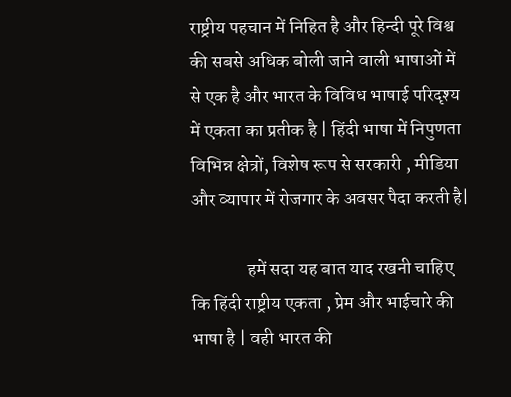राष्ट्रीय पहचान में निहित है और हिन्दी पूरे विश्व की सबसे अधिक बोली जाने वाली भाषाओं में से एक है और भारत के विविध भाषाई परिदृश्य में एकता का प्रतीक है | हिंदी भाषा में निपुणता विभिन्न क्षेत्रों, विशेष रूप से सरकारी , मीडिया और व्यापार में रोजगार के अवसर पैदा करती है|

               हमें सदा यह बात याद रखनी चाहिए कि हिंदी राष्ट्रीय एकता , प्रेम और भाईचारे की भाषा है | वही भारत की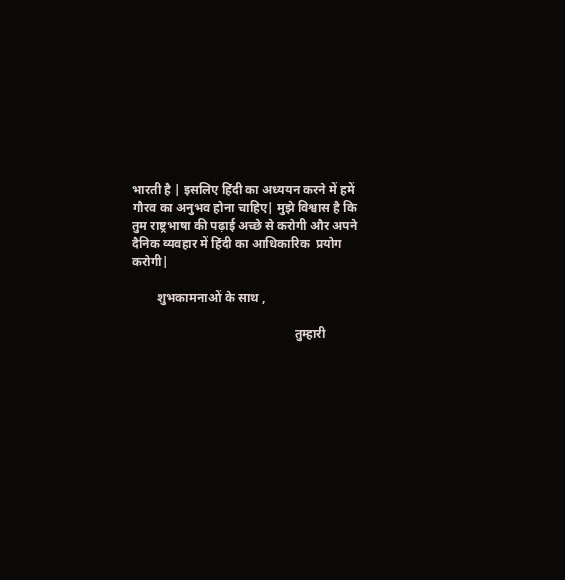भारती है | इसलिए हिंदी का अध्ययन करने में हमें गौरव का अनुभव होना चाहिए| मुझे विश्वास है कि तुम राष्ट्रभाषा की पढ़ाई अच्छे से करोगी और अपने दैनिक व्यवहार में हिंदी का आधिकारिक  प्रयोग करोगी|

        शुभकामनाओं के साथ ,

                                                    तुम्हारी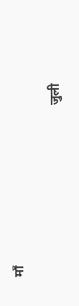माँ

                                                       जुली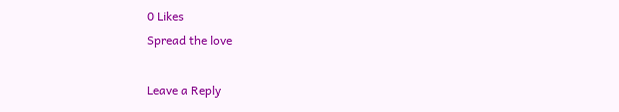0 Likes
Spread the love

Leave a Reply